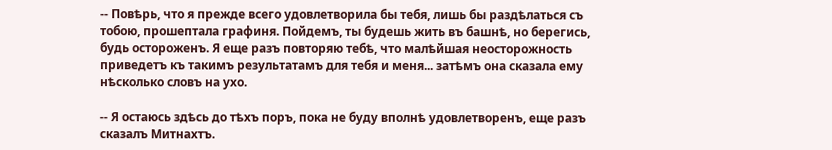-- Повѣрь, что я прежде всего удовлетворила бы тебя, лишь бы раздѣлаться съ тобою, прошептала графиня. Пойдемъ, ты будешь жить въ башнѣ, но берегись, будь остороженъ. Я еще разъ повторяю тебѣ, что малѣйшая неосторожность приведетъ къ такимъ результатамъ для тебя и меня... затѣмъ она сказала ему нѣсколько словъ на ухо.

-- Я остаюсь здѣсь до тѣхъ поръ, пока не буду вполнѣ удовлетворенъ, еще разъ сказалъ Митнахтъ.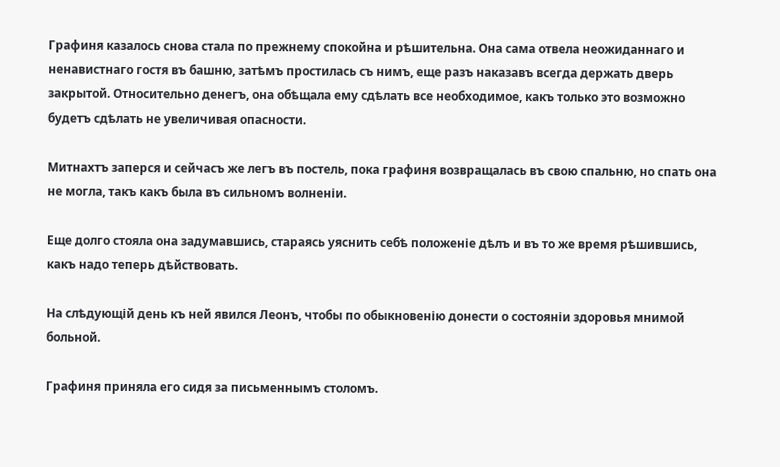Графиня казалось снова стала по прежнему спокойна и рѣшительна. Она сама отвела неожиданнаго и ненавистнаго гостя въ башню, затѣмъ простилась съ нимъ, еще разъ наказавъ всегда держать дверь закрытой. Относительно денегъ, она обѣщала ему сдѣлать все необходимое, какъ только это возможно будетъ сдѣлать не увеличивая опасности.

Митнахтъ заперся и сейчасъ же легъ въ постель, пока графиня возвращалась въ свою спальню, но спать она не могла, такъ какъ была въ сильномъ волненіи.

Еще долго стояла она задумавшись, стараясь уяснить себѣ положеніе дѣлъ и въ то же время рѣшившись, какъ надо теперь дѣйствовать.

На слѣдующій день къ ней явился Леонъ, чтобы по обыкновенію донести о состояніи здоровья мнимой больной.

Графиня приняла его сидя за письменнымъ столомъ.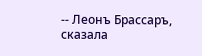-- Леонъ Брассаръ, сказала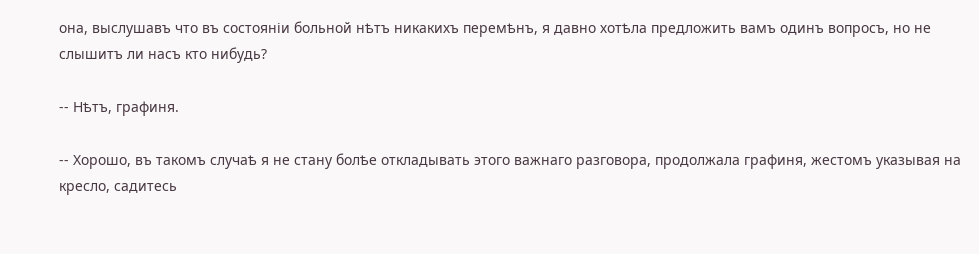она, выслушавъ что въ состояніи больной нѣтъ никакихъ перемѣнъ, я давно хотѣла предложить вамъ одинъ вопросъ, но не слышитъ ли насъ кто нибудь?

-- Нѣтъ, графиня.

-- Хорошо, въ такомъ случаѣ я не стану болѣе откладывать этого важнаго разговора, продолжала графиня, жестомъ указывая на кресло, садитесь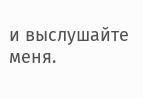и выслушайте меня.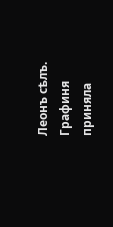Леонъ сѣлъ. Графиня приняла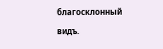благосклонный видъ.